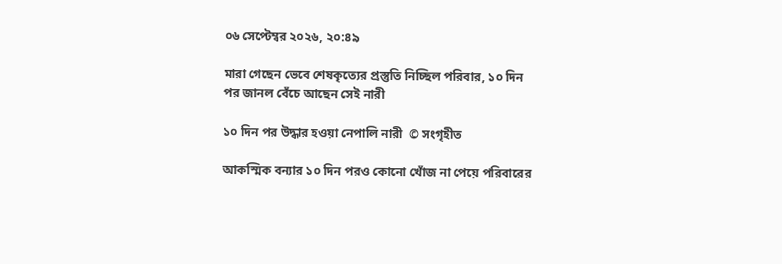০৬ সেপ্টেম্বর ২০২৬, ২০:৪৯

মারা গেছেন ভেবে শেষকৃত্যের প্রস্তুতি নিচ্ছিল পরিবার, ১০ দিন পর জানল বেঁচে আছেন সেই নারী

১০ দিন পর উদ্ধার হওয়া নেপালি নারী  © সংগৃহীত

আকস্মিক বন্যার ১০ ‍দিন পরও কোনো খোঁজ না পেয়ে পরিবারের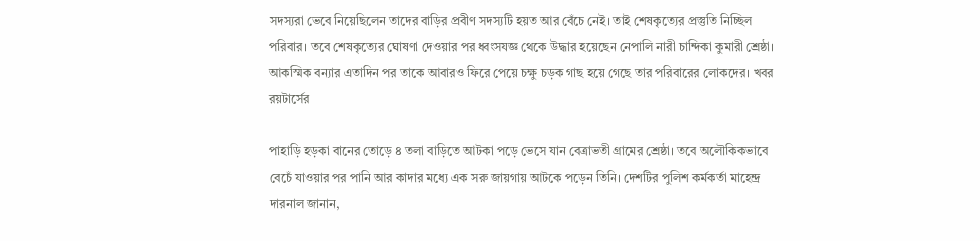সদস্যরা ভেবে নিয়েছিলেন তাদের বাড়ির প্রবীণ সদস্যটি হয়ত আর বেঁচে নেই। তাই শেষকৃত্যের প্রস্তুতি নিচ্ছিল পরিবার। তবে শেষকৃত্যের ঘোষণা দেওয়ার পর ধ্বংসযজ্ঞ থেকে উদ্ধার হয়েছেন নেপালি নারী চান্দিকা কুমারী শ্রেষ্ঠা। আকস্মিক বন্যার এতাদিন পর তাকে আবারও ফিরে পেয়ে চক্ষু চড়ক গাছ হয়ে গেছে তার পরিবারের লোকদের। খবর রয়টার্সের

পাহাড়ি হড়কা বানের তোড়ে ৪ তলা বাড়িতে আটকা পড়ে ভেসে যান বেত্রাভতী গ্রামের শ্রেষ্ঠা। তবে অলৌকিকভাবে বেচেঁ যাওয়ার পর পানি আর কাদার মধ্যে এক সরু জায়গায় আটকে পড়েন তিনি। দেশটির পুলিশ কর্মকর্তা মাহেন্দ্র দারনাল জানান,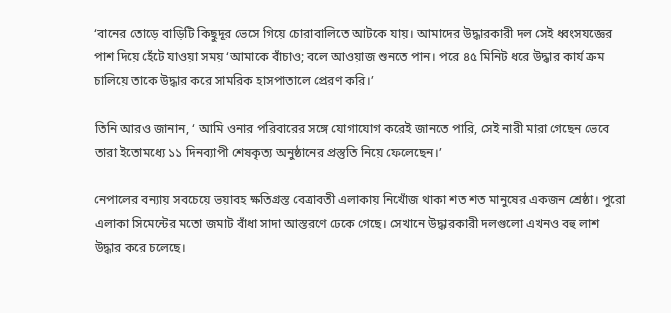‘বানের তোড়ে বাড়িটি কিছুদূর ভেসে গিয়ে চোরাবালিতে আটকে যায়। আমাদের উদ্ধারকারী দল সেই ধ্বংসযজ্ঞের পাশ দিয়ে হেঁটে যাওয়া সময় ‘আমাকে বাঁচাও; বলে আওয়াজ শুনতে পান। পরে ৪৫ মিনিট ধরে উদ্ধার কার্য ক্রম চালিয়ে তাকে উদ্ধার করে সামরিক হাসপাতালে প্রেরণ করি।’

তিনি আরও জানান, ‘ আমি ওনার পরিবারের সঙ্গে যোগাযোগ করেই জানতে পারি, সেই নারী মারা গেছেন ভেবে তারা ইতোমধ্যে ১১ দিনব্যাপী শেষকৃত্য অনুষ্ঠানের প্রস্তুতি নিয়ে ফেলেছেন।’

নেপালের বন্যায় সবচেয়ে ভয়াবহ ক্ষতিগ্রস্ত বেত্রাবতী এলাকায় নিখোঁজ থাকা শত শত মানুষের একজন শ্রেষ্ঠা। পুরো এলাকা সিমেন্টের মতো জমাট বাঁধা সাদা আস্তরণে ঢেকে গেছে। সেখানে উদ্ধারকারী দলগুলো এখনও বহু লাশ উদ্ধার করে চলেছে।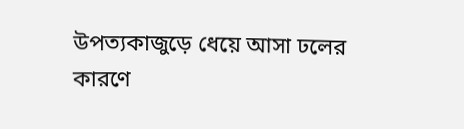উপত্যকাজুড়ে ধেয়ে আসা ঢলের কারণে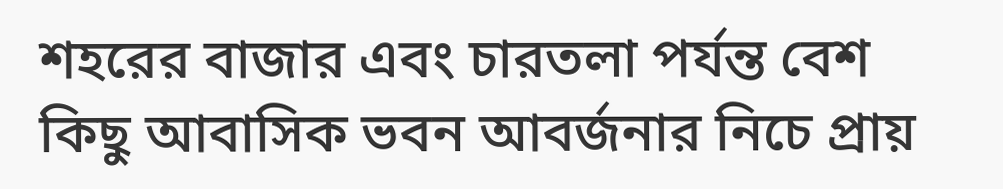শহরের বাজার এবং চারতলা পর্যন্ত বেশ কিছু আবাসিক ভবন আবর্জনার নিচে প্রায়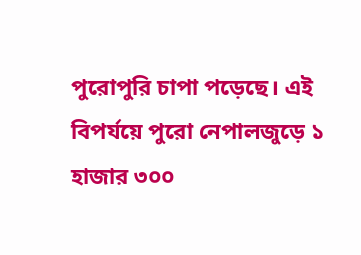পুরোপুরি চাপা পড়েছে। এই বিপর্যয়ে পুরো নেপালজুড়ে ১ হাজার ৩০০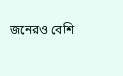জনেরও বেশি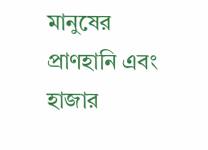মানুষের প্রাণহানি এবং হাজার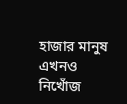হাজার মানুষ এখনও নিখোঁজ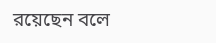রয়েছেন বলে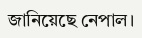জানিয়েছে নেপাল।